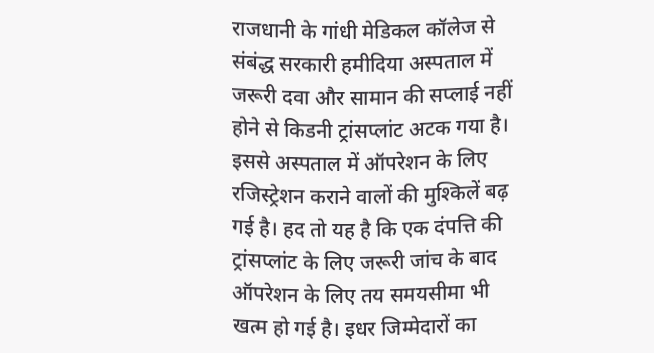राजधानी के गांधी मेडिकल कॉलेज से संबंद्ध सरकारी हमीदिया अस्पताल में जरूरी दवा और सामान की सप्लाई नहीं होने से किडनी ट्रांसप्लांट अटक गया है। इससे अस्पताल में ऑपरेशन के लिए रजिस्ट्रेशन कराने वालों की मुश्किलें बढ़ गई है। हद तो यह है कि एक दंपत्ति की ट्रांसप्लांट के लिए जरूरी जांच के बाद ऑपरेशन के लिए तय समयसीमा भी खत्म हो गई है। इधर जिम्मेदारों का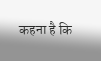कहना है कि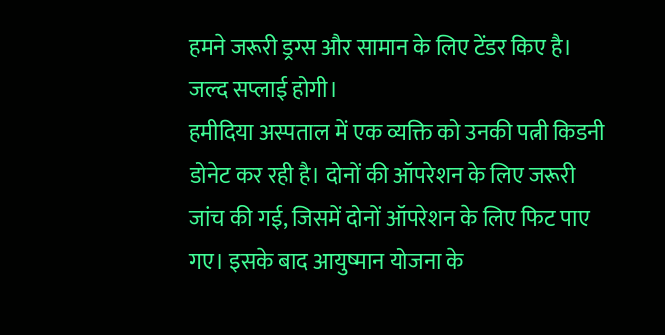हमने जरूरी ड्रग्स और सामान के लिए टेंडर किए है। जल्द सप्लाई होगी।
हमीदिया अस्पताल में एक व्यक्ति को उनकी पत्नी किडनी डोनेट कर रही है। दोनों की ऑपरेशन के लिए जरूरी जांच की गई, जिसमें दोनों ऑपरेशन के लिए फिट पाए गए। इसके बाद आयुष्मान योजना के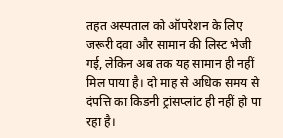तहत अस्पताल को ऑपरेशन के लिए जरूरी दवा और सामान की लिस्ट भेजी गई, लेकिन अब तक यह सामान ही नहीं मिल पाया है। दो माह से अधिक समय से दंपत्ति का किडनी ट्रांसप्लांट ही नहीं हो पा रहा है।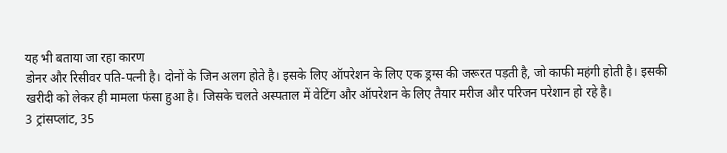यह भी बताया जा रहा कारण
डोनर और रिसीवर पति-पत्नी है। दोनों के जिन अलग होते है। इसके लिए ऑपरेशन के लिए एक ड्रग्स की जरूरत पड़ती है, जो काफी महंगी होती है। इसकी खरीदी को लेकर ही मामला फंसा हुआ है। जिसके चलते अस्पताल में वेटिंग और ऑपरेशन के लिए तैयार मरीज और परिजन परेशान हो रहे है।
3 ट्रांसप्लांट, 35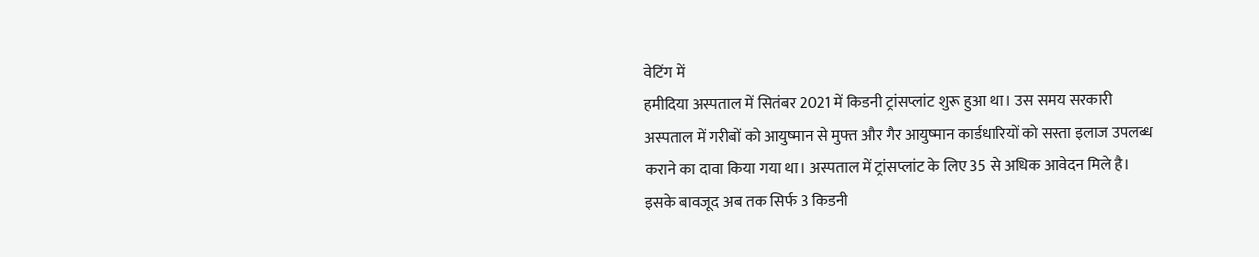वेटिंग में
हमीदिया अस्पताल में सितंबर 2021 में किडनी ट्रांसप्लांट शुरू हुआ था। उस समय सरकारी अस्पताल में गरीबों को आयुष्मान से मुफ्त और गैर आयुष्मान कार्डधारियों को सस्ता इलाज उपलब्ध कराने का दावा किया गया था। अस्पताल में ट्रांसप्लांट के लिए 35 से अधिक आवेदन मिले है। इसके बावजूद अब तक सिर्फ 3 किडनी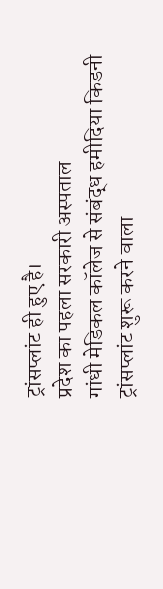ट्रांसप्लांट ही हुए है।
प्रदेश का पहला सरकारी अस्पताल
गांधी मेडिकल कॉलेज से संबंद्ध हमीदिया किडनी ट्रांसप्लांट शुरू करने वाला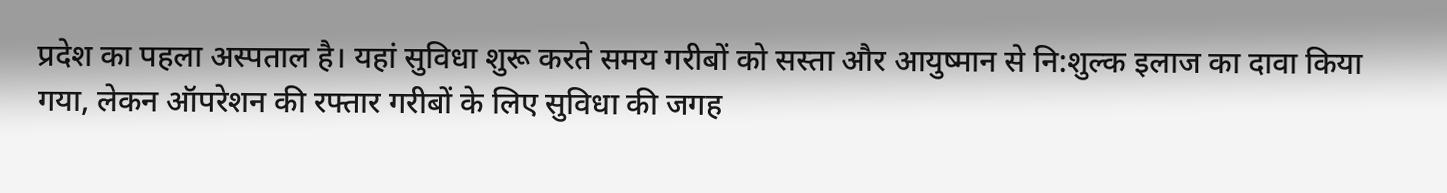प्रदेश का पहला अस्पताल है। यहां सुविधा शुरू करते समय गरीबों को सस्ता और आयुष्मान से नि:शुल्क इलाज का दावा किया गया, लेकन ऑपरेशन की रफ्तार गरीबों के लिए सुविधा की जगह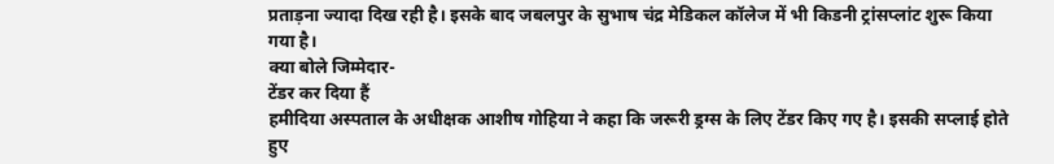प्रताड़ना ज्यादा दिख रही है। इसके बाद जबलपुर के सुभाष चंद्र मेडिकल कॉलेज में भी किडनी ट्रांसप्लांट शुरू किया गया है।
क्या बोले जिम्मेदार-
टेंडर कर दिया हैं
हमीदिया अस्पताल के अधीक्षक आशीष गोहिया ने कहा कि जरूरी ड्रग्स के लिए टेंडर किए गए है। इसकी सप्लाई होते हुए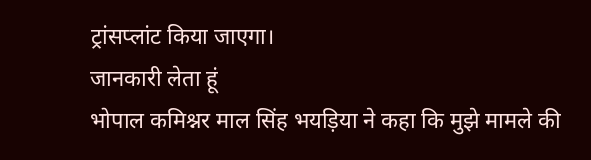ट्रांसप्लांट किया जाएगा।
जानकारी लेता हूं
भोपाल कमिश्नर माल सिंह भयड़िया ने कहा कि मुझे मामले की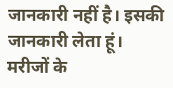जानकारी नहीं है। इसकी जानकारी लेता हूं। मरीजों के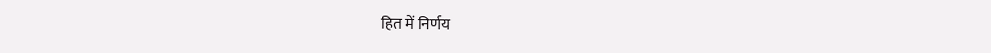हित में निर्णय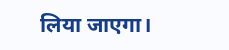लिया जाएगा।